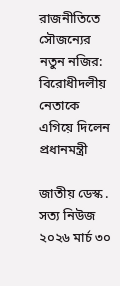রাজনীতিতে সৌজন্যের নতুন নজির: বিরোধীদলীয় নেতাকে এগিয়ে দিলেন প্রধানমন্ত্রী

জাতীয় ডেস্ক . সত্য নিউজ
২০২৬ মার্চ ৩০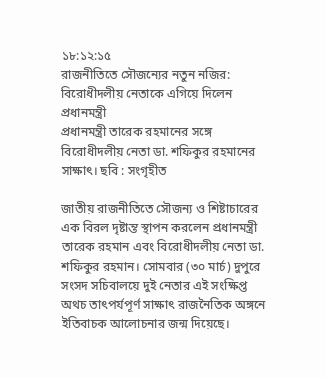১৮:১২:১৫
রাজনীতিতে সৌজন্যের নতুন নজির: বিরোধীদলীয় নেতাকে এগিয়ে দিলেন প্রধানমন্ত্রী
প্রধানমন্ত্রী তারেক রহমানের সঙ্গে বিরোধীদলীয় নেতা ডা. শফিকুর রহমানের সাক্ষাৎ। ছবি : সংগৃহীত

জাতীয় রাজনীতিতে সৌজন্য ও শিষ্টাচারের এক বিরল দৃষ্টান্ত স্থাপন করলেন প্রধানমন্ত্রী তারেক রহমান এবং বিরোধীদলীয় নেতা ডা. শফিকুর রহমান। সোমবার (৩০ মার্চ) দুপুরে সংসদ সচিবালয়ে দুই নেতার এই সংক্ষিপ্ত অথচ তাৎপর্যপূর্ণ সাক্ষাৎ রাজনৈতিক অঙ্গনে ইতিবাচক আলোচনার জন্ম দিয়েছে।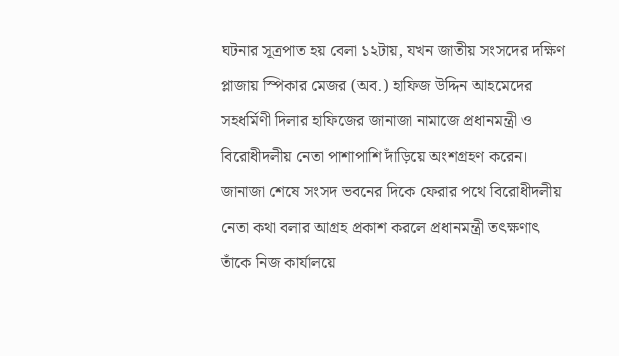ঘটনার সূত্রপাত হয় বেলা ১২টায়, যখন জাতীয় সংসদের দক্ষিণ প্লাজায় স্পিকার মেজর (অব.) হাফিজ উদ্দিন আহমেদের সহধর্মিণী দিলার হাফিজের জানাজা নামাজে প্রধানমন্ত্রী ও বিরোধীদলীয় নেতা পাশাপাশি দাঁড়িয়ে অংশগ্রহণ করেন। জানাজা শেষে সংসদ ভবনের দিকে ফেরার পথে বিরোধীদলীয় নেতা কথা বলার আগ্রহ প্রকাশ করলে প্রধানমন্ত্রী তৎক্ষণাৎ তাঁকে নিজ কার্যালয়ে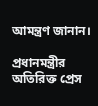আমন্ত্রণ জানান।

প্রধানমন্ত্রীর অতিরিক্ত প্রেস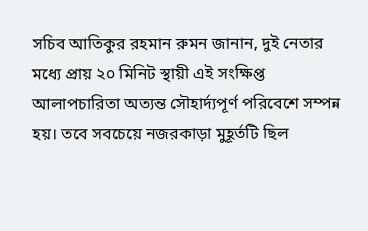সচিব আতিকুর রহমান রুমন জানান, দুই নেতার মধ্যে প্রায় ২০ মিনিট স্থায়ী এই সংক্ষিপ্ত আলাপচারিতা অত্যন্ত সৌহার্দ্যপূর্ণ পরিবেশে সম্পন্ন হয়। তবে সবচেয়ে নজরকাড়া মুহূর্তটি ছিল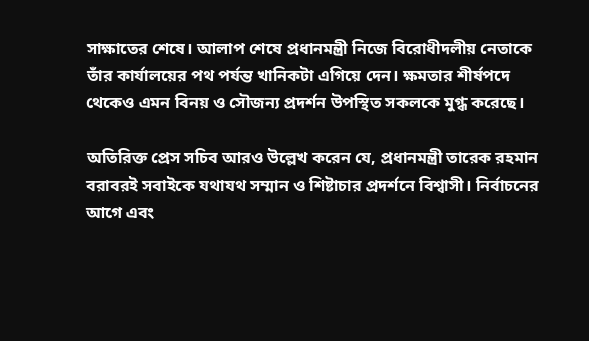সাক্ষাতের শেষে। আলাপ শেষে প্রধানমন্ত্রী নিজে বিরোধীদলীয় নেতাকে তাঁর কার্যালয়ের পথ পর্যন্ত খানিকটা এগিয়ে দেন। ক্ষমতার শীর্ষপদে থেকেও এমন বিনয় ও সৌজন্য প্রদর্শন উপস্থিত সকলকে মুগ্ধ করেছে।

অতিরিক্ত প্রেস সচিব আরও উল্লেখ করেন যে, প্রধানমন্ত্রী তারেক রহমান বরাবরই সবাইকে যথাযথ সম্মান ও শিষ্টাচার প্রদর্শনে বিশ্বাসী। নির্বাচনের আগে এবং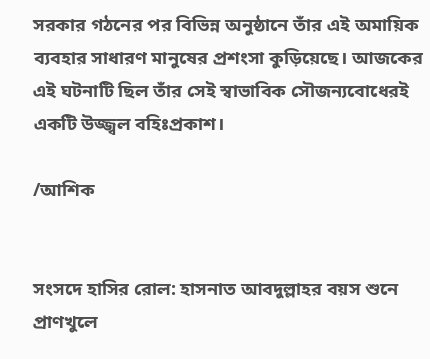সরকার গঠনের পর বিভিন্ন অনুষ্ঠানে তাঁর এই অমায়িক ব্যবহার সাধারণ মানুষের প্রশংসা কুড়িয়েছে। আজকের এই ঘটনাটি ছিল তাঁর সেই স্বাভাবিক সৌজন্যবোধেরই একটি উজ্জ্বল বহিঃপ্রকাশ।

/আশিক


সংসদে হাসির রোল: হাসনাত আবদুল্লাহর বয়স শুনে প্রাণখুলে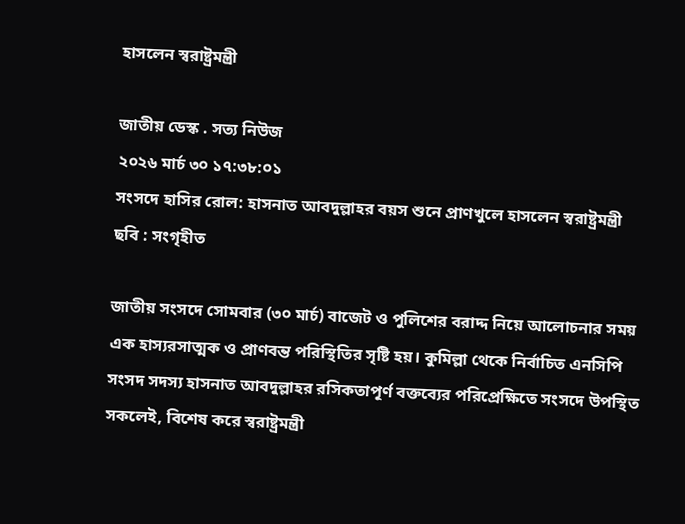হাসলেন স্বরাষ্ট্রমন্ত্রী

জাতীয় ডেস্ক . সত্য নিউজ
২০২৬ মার্চ ৩০ ১৭:৩৮:০১
সংসদে হাসির রোল: হাসনাত আবদুল্লাহর বয়স শুনে প্রাণখুলে হাসলেন স্বরাষ্ট্রমন্ত্রী
ছবি : সংগৃহীত

জাতীয় সংসদে সোমবার (৩০ মার্চ) বাজেট ও পুলিশের বরাদ্দ নিয়ে আলোচনার সময় এক হাস্যরসাত্মক ও প্রাণবন্ত পরিস্থিতির সৃষ্টি হয়। কুমিল্লা থেকে নির্বাচিত এনসিপি সংসদ সদস্য হাসনাত আবদুল্লাহর রসিকতাপূর্ণ বক্তব্যের পরিপ্রেক্ষিতে সংসদে উপস্থিত সকলেই, বিশেষ করে স্বরাষ্ট্রমন্ত্রী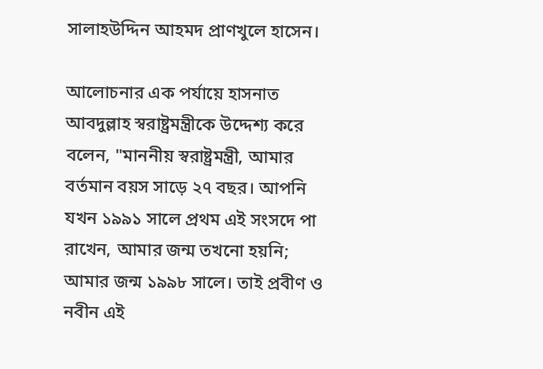সালাহউদ্দিন আহমদ প্রাণখুলে হাসেন।

আলোচনার এক পর্যায়ে হাসনাত আবদুল্লাহ স্বরাষ্ট্রমন্ত্রীকে উদ্দেশ্য করে বলেন, "মাননীয় স্বরাষ্ট্রমন্ত্রী, আমার বর্তমান বয়স সাড়ে ২৭ বছর। আপনি যখন ১৯৯১ সালে প্রথম এই সংসদে পা রাখেন, আমার জন্ম তখনো হয়নি; আমার জন্ম ১৯৯৮ সালে। তাই প্রবীণ ও নবীন এই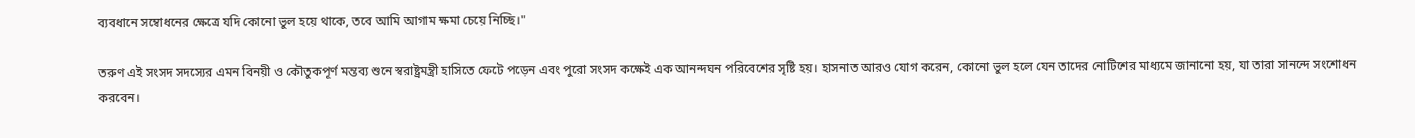ব্যবধানে সম্বোধনের ক্ষেত্রে যদি কোনো ভুল হয়ে থাকে, তবে আমি আগাম ক্ষমা চেয়ে নিচ্ছি।"

তরুণ এই সংসদ সদস্যের এমন বিনয়ী ও কৌতুকপূর্ণ মন্তব্য শুনে স্বরাষ্ট্রমন্ত্রী হাসিতে ফেটে পড়েন এবং পুরো সংসদ কক্ষেই এক আনন্দঘন পরিবেশের সৃষ্টি হয়। হাসনাত আরও যোগ করেন, কোনো ভুল হলে যেন তাদের নোটিশের মাধ্যমে জানানো হয়, যা তারা সানন্দে সংশোধন করবেন।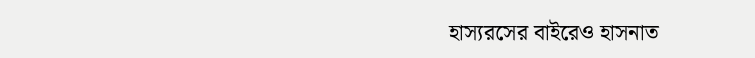হাস্যরসের বাইরেও হাসনাত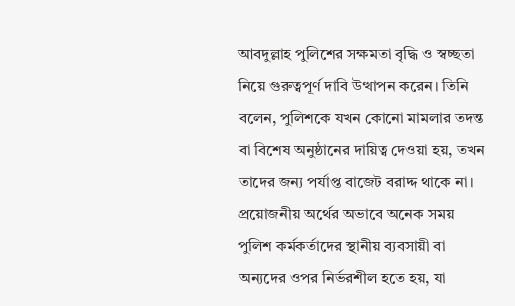আবদুল্লাহ পুলিশের সক্ষমতা বৃদ্ধি ও স্বচ্ছতা নিয়ে গুরুত্বপূর্ণ দাবি উত্থাপন করেন। তিনি বলেন, পুলিশকে যখন কোনো মামলার তদন্ত বা বিশেষ অনুষ্ঠানের দায়িত্ব দেওয়া হয়, তখন তাদের জন্য পর্যাপ্ত বাজেট বরাদ্দ থাকে না। প্রয়োজনীয় অর্থের অভাবে অনেক সময় পুলিশ কর্মকর্তাদের স্থানীয় ব্যবসায়ী বা অন্যদের ওপর নির্ভরশীল হতে হয়, যা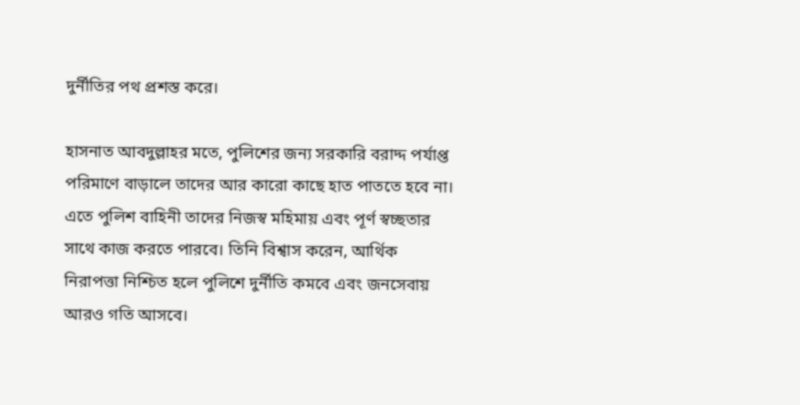দুর্নীতির পথ প্রশস্ত করে।

হাসনাত আবদুল্লাহর মতে, পুলিশের জন্য সরকারি বরাদ্দ পর্যাপ্ত পরিমাণে বাড়ালে তাদের আর কারো কাছে হাত পাততে হবে না। এতে পুলিশ বাহিনী তাদের নিজস্ব মহিমায় এবং পূর্ণ স্বচ্ছতার সাথে কাজ করতে পারবে। তিনি বিশ্বাস করেন, আর্থিক নিরাপত্তা নিশ্চিত হলে পুলিশে দুর্নীতি কমবে এবং জনসেবায় আরও গতি আসবে।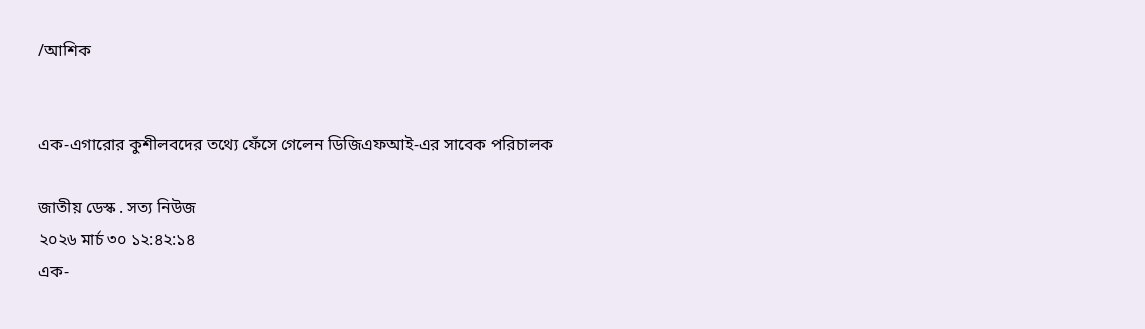/আশিক


এক-এগারোর কুশীলবদের তথ্যে ফেঁসে গেলেন ডিজিএফআই-এর সাবেক পরিচালক

জাতীয় ডেস্ক . সত্য নিউজ
২০২৬ মার্চ ৩০ ১২:৪২:১৪
এক-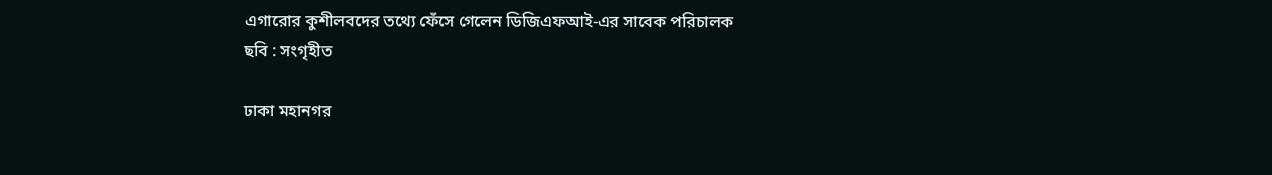এগারোর কুশীলবদের তথ্যে ফেঁসে গেলেন ডিজিএফআই-এর সাবেক পরিচালক
ছবি : সংগৃহীত

ঢাকা মহানগর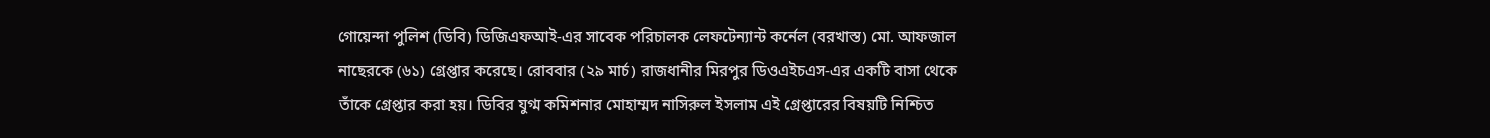গোয়েন্দা পুলিশ (ডিবি) ডিজিএফআই-এর সাবেক পরিচালক লেফটেন্যান্ট কর্নেল (বরখাস্ত) মো. আফজাল নাছেরকে (৬১) গ্রেপ্তার করেছে। রোববার (২৯ মার্চ) রাজধানীর মিরপুর ডিওএইচএস-এর একটি বাসা থেকে তাঁকে গ্রেপ্তার করা হয়। ডিবির যুগ্ম কমিশনার মোহাম্মদ নাসিরুল ইসলাম এই গ্রেপ্তারের বিষয়টি নিশ্চিত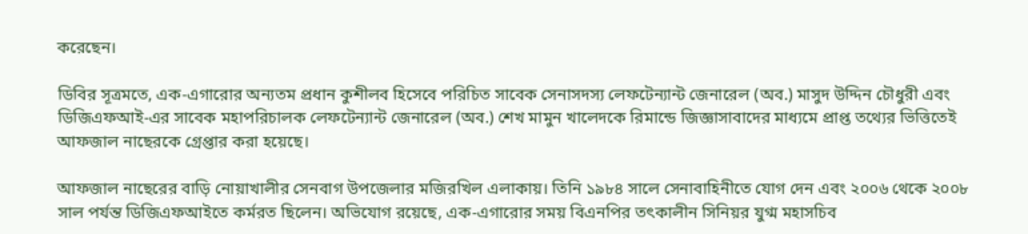করেছেন।

ডিবির সূত্রমতে, এক-এগারোর অন্যতম প্রধান কুশীলব হিসেবে পরিচিত সাবেক সেনাসদস্য লেফটেন্যান্ট জেনারেল (অব.) মাসুদ উদ্দিন চৌধুরী এবং ডিজিএফআই-এর সাবেক মহাপরিচালক লেফটেন্যান্ট জেনারেল (অব.) শেখ মামুন খালেদকে রিমান্ডে জিজ্ঞাসাবাদের মাধ্যমে প্রাপ্ত তথ্যের ভিত্তিতেই আফজাল নাছেরকে গ্রেপ্তার করা হয়েছে।

আফজাল নাছেরের বাড়ি নোয়াখালীর সেনবাগ উপজেলার মজিরখিল এলাকায়। তিনি ১৯৮৪ সালে সেনাবাহিনীতে যোগ দেন এবং ২০০৬ থেকে ২০০৮ সাল পর্যন্ত ডিজিএফআইতে কর্মরত ছিলেন। অভিযোগ রয়েছে, এক-এগারোর সময় বিএনপির তৎকালীন সিনিয়র যুগ্ম মহাসচিব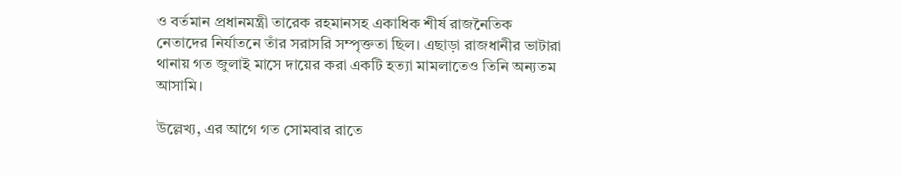ও বর্তমান প্রধানমন্ত্রী তারেক রহমানসহ একাধিক শীর্ষ রাজনৈতিক নেতাদের নির্যাতনে তাঁর সরাসরি সম্পৃক্ততা ছিল। এছাড়া রাজধানীর ভাটারা থানায় গত জুলাই মাসে দায়ের করা একটি হত্যা মামলাতেও তিনি অন্যতম আসামি।

উল্লেখ্য, এর আগে গত সোমবার রাতে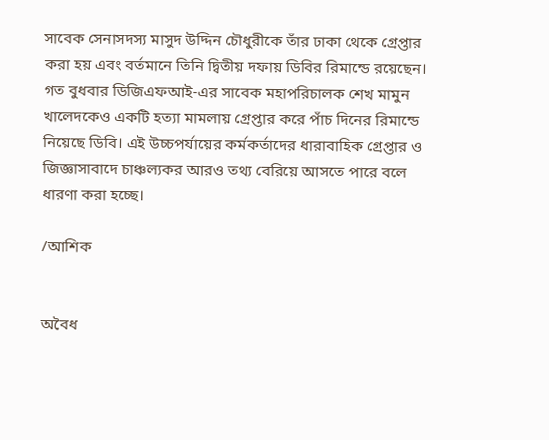সাবেক সেনাসদস্য মাসুদ উদ্দিন চৌধুরীকে তাঁর ঢাকা থেকে গ্রেপ্তার করা হয় এবং বর্তমানে তিনি দ্বিতীয় দফায় ডিবির রিমান্ডে রয়েছেন। গত বুধবার ডিজিএফআই-এর সাবেক মহাপরিচালক শেখ মামুন খালেদকেও একটি হত্যা মামলায় গ্রেপ্তার করে পাঁচ দিনের রিমান্ডে নিয়েছে ডিবি। এই উচ্চপর্যায়ের কর্মকর্তাদের ধারাবাহিক গ্রেপ্তার ও জিজ্ঞাসাবাদে চাঞ্চল্যকর আরও তথ্য বেরিয়ে আসতে পারে বলে ধারণা করা হচ্ছে।

/আশিক


অবৈধ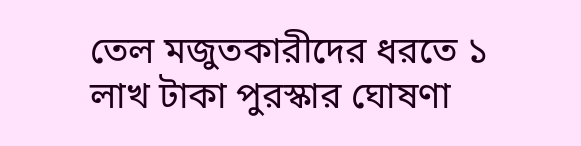তেল মজুতকারীদের ধরতে ১ লাখ টাকা পুরস্কার ঘোষণা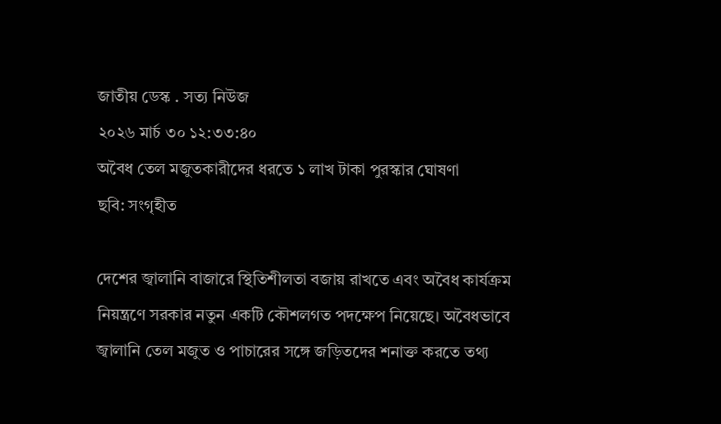জাতীয় ডেস্ক . সত্য নিউজ
২০২৬ মার্চ ৩০ ১২:৩৩:৪০
অবৈধ তেল মজুতকারীদের ধরতে ১ লাখ টাকা পুরস্কার ঘোষণা
ছবি: সংগৃহীত

দেশের জ্বালানি বাজারে স্থিতিশীলতা বজায় রাখতে এবং অবৈধ কার্যক্রম নিয়ন্ত্রণে সরকার নতুন একটি কৌশলগত পদক্ষেপ নিয়েছে। অবৈধভাবে জ্বালানি তেল মজুত ও পাচারের সঙ্গে জড়িতদের শনাক্ত করতে তথ্য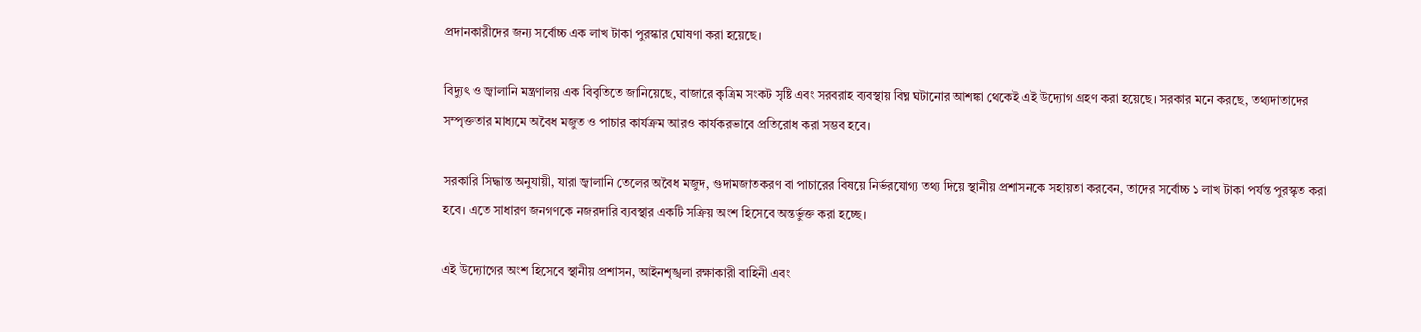প্রদানকারীদের জন্য সর্বোচ্চ এক লাখ টাকা পুরস্কার ঘোষণা করা হয়েছে।

বিদ্যুৎ ও জ্বালানি মন্ত্রণালয় এক বিবৃতিতে জানিয়েছে, বাজারে কৃত্রিম সংকট সৃষ্টি এবং সরবরাহ ব্যবস্থায় বিঘ্ন ঘটানোর আশঙ্কা থেকেই এই উদ্যোগ গ্রহণ করা হয়েছে। সরকার মনে করছে, তথ্যদাতাদের সম্পৃক্ততার মাধ্যমে অবৈধ মজুত ও পাচার কার্যক্রম আরও কার্যকরভাবে প্রতিরোধ করা সম্ভব হবে।

সরকারি সিদ্ধান্ত অনুযায়ী, যারা জ্বালানি তেলের অবৈধ মজুদ, গুদামজাতকরণ বা পাচারের বিষয়ে নির্ভরযোগ্য তথ্য দিয়ে স্থানীয় প্রশাসনকে সহায়তা করবেন, তাদের সর্বোচ্চ ১ লাখ টাকা পর্যন্ত পুরস্কৃত করা হবে। এতে সাধারণ জনগণকে নজরদারি ব্যবস্থার একটি সক্রিয় অংশ হিসেবে অন্তর্ভুক্ত করা হচ্ছে।

এই উদ্যোগের অংশ হিসেবে স্থানীয় প্রশাসন, আইনশৃঙ্খলা রক্ষাকারী বাহিনী এবং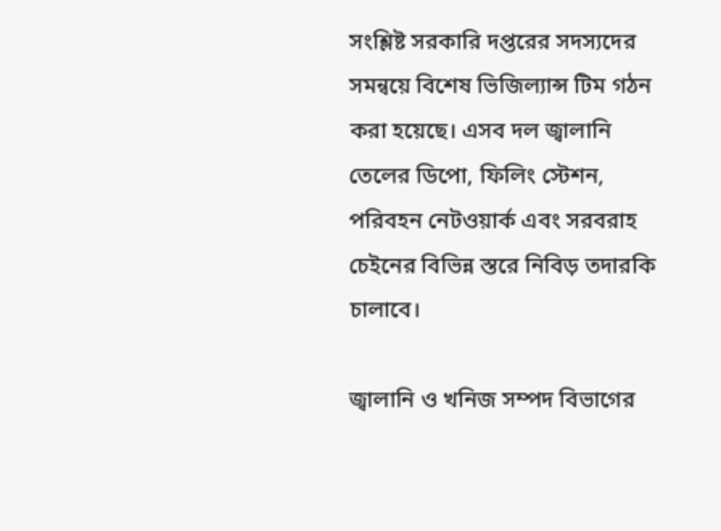সংশ্লিষ্ট সরকারি দপ্তরের সদস্যদের সমন্বয়ে বিশেষ ভিজিল্যান্স টিম গঠন করা হয়েছে। এসব দল জ্বালানি তেলের ডিপো, ফিলিং স্টেশন, পরিবহন নেটওয়ার্ক এবং সরবরাহ চেইনের বিভিন্ন স্তরে নিবিড় তদারকি চালাবে।

জ্বালানি ও খনিজ সম্পদ বিভাগের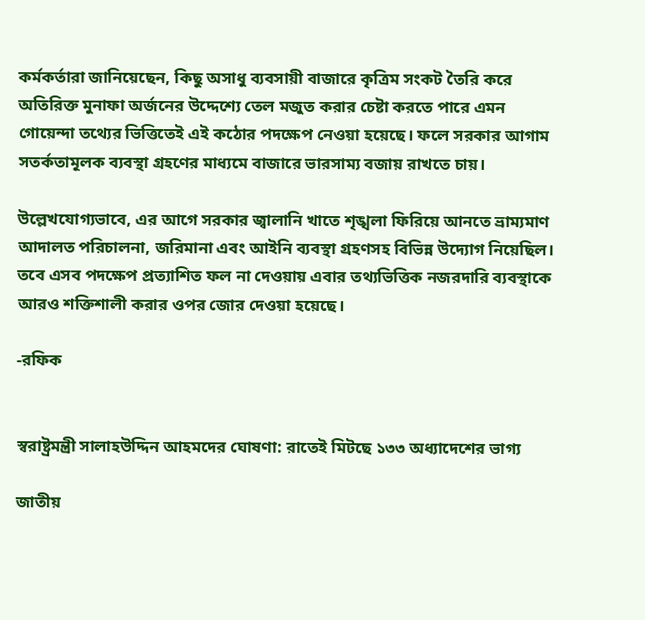কর্মকর্তারা জানিয়েছেন, কিছু অসাধু ব্যবসায়ী বাজারে কৃত্রিম সংকট তৈরি করে অতিরিক্ত মুনাফা অর্জনের উদ্দেশ্যে তেল মজুত করার চেষ্টা করতে পারে এমন গোয়েন্দা তথ্যের ভিত্তিতেই এই কঠোর পদক্ষেপ নেওয়া হয়েছে। ফলে সরকার আগাম সতর্কতামূলক ব্যবস্থা গ্রহণের মাধ্যমে বাজারে ভারসাম্য বজায় রাখতে চায়।

উল্লেখযোগ্যভাবে, এর আগে সরকার জ্বালানি খাতে শৃঙ্খলা ফিরিয়ে আনতে ভ্রাম্যমাণ আদালত পরিচালনা, জরিমানা এবং আইনি ব্যবস্থা গ্রহণসহ বিভিন্ন উদ্যোগ নিয়েছিল। তবে এসব পদক্ষেপ প্রত্যাশিত ফল না দেওয়ায় এবার তথ্যভিত্তিক নজরদারি ব্যবস্থাকে আরও শক্তিশালী করার ওপর জোর দেওয়া হয়েছে।

-রফিক


স্বরাষ্ট্রমন্ত্রী সালাহউদ্দিন আহমদের ঘোষণা: রাতেই মিটছে ১৩৩ অধ্যাদেশের ভাগ্য

জাতীয়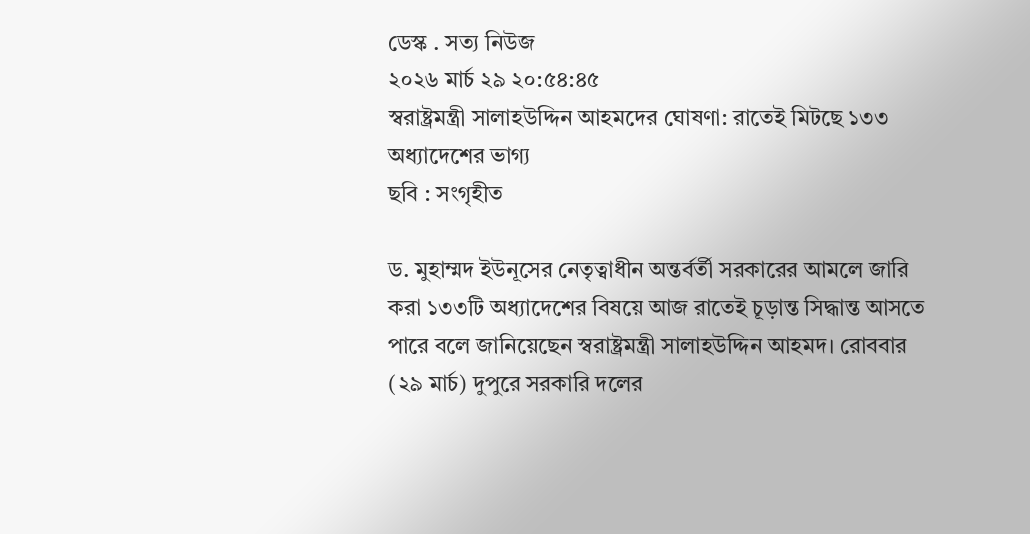ডেস্ক . সত্য নিউজ
২০২৬ মার্চ ২৯ ২০:৫৪:৪৫
স্বরাষ্ট্রমন্ত্রী সালাহউদ্দিন আহমদের ঘোষণা: রাতেই মিটছে ১৩৩ অধ্যাদেশের ভাগ্য
ছবি : সংগৃহীত

ড. মুহাম্মদ ইউনূসের নেতৃত্বাধীন অন্তর্বর্তী সরকারের আমলে জারি করা ১৩৩টি অধ্যাদেশের বিষয়ে আজ রাতেই চূড়ান্ত সিদ্ধান্ত আসতে পারে বলে জানিয়েছেন স্বরাষ্ট্রমন্ত্রী সালাহউদ্দিন আহমদ। রোববার (২৯ মার্চ) দুপুরে সরকারি দলের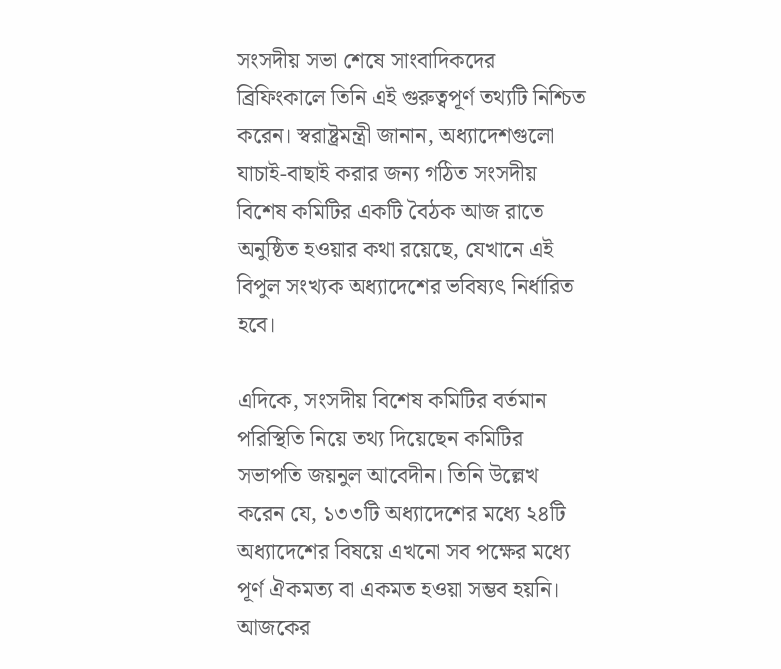সংসদীয় সভা শেষে সাংবাদিকদের ব্রিফিংকালে তিনি এই গুরুত্বপূর্ণ তথ্যটি নিশ্চিত করেন। স্বরাষ্ট্রমন্ত্রী জানান, অধ্যাদেশগুলো যাচাই-বাছাই করার জন্য গঠিত সংসদীয় বিশেষ কমিটির একটি বৈঠক আজ রাতে অনুষ্ঠিত হওয়ার কথা রয়েছে, যেখানে এই বিপুল সংখ্যক অধ্যাদেশের ভবিষ্যৎ নির্ধারিত হবে।

এদিকে, সংসদীয় বিশেষ কমিটির বর্তমান পরিস্থিতি নিয়ে তথ্য দিয়েছেন কমিটির সভাপতি জয়নুল আবেদীন। তিনি উল্লেখ করেন যে, ১৩৩টি অধ্যাদেশের মধ্যে ২৪টি অধ্যাদেশের বিষয়ে এখনো সব পক্ষের মধ্যে পূর্ণ ঐকমত্য বা একমত হওয়া সম্ভব হয়নি। আজকের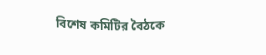বিশেষ কমিটির বৈঠকে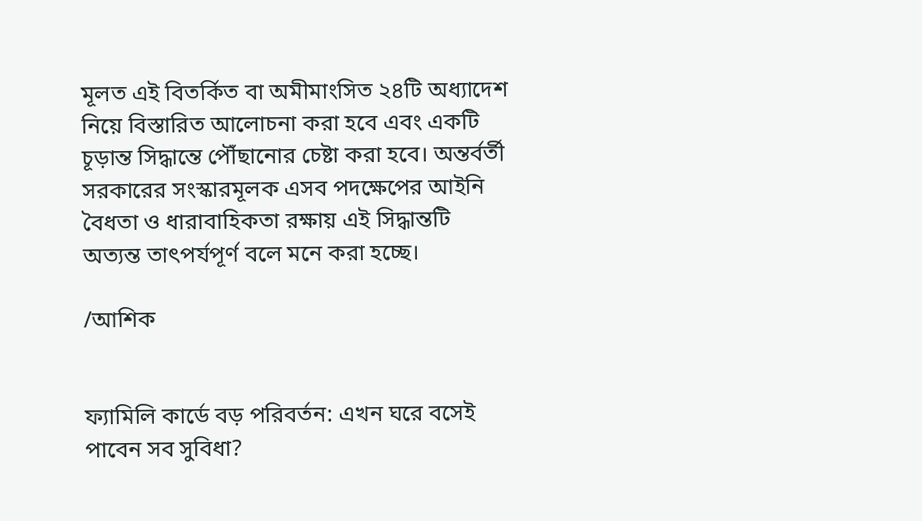মূলত এই বিতর্কিত বা অমীমাংসিত ২৪টি অধ্যাদেশ নিয়ে বিস্তারিত আলোচনা করা হবে এবং একটি চূড়ান্ত সিদ্ধান্তে পৌঁছানোর চেষ্টা করা হবে। অন্তর্বর্তী সরকারের সংস্কারমূলক এসব পদক্ষেপের আইনি বৈধতা ও ধারাবাহিকতা রক্ষায় এই সিদ্ধান্তটি অত্যন্ত তাৎপর্যপূর্ণ বলে মনে করা হচ্ছে।

/আশিক


ফ্যামিলি কার্ডে বড় পরিবর্তন: এখন ঘরে বসেই পাবেন সব সুবিধা?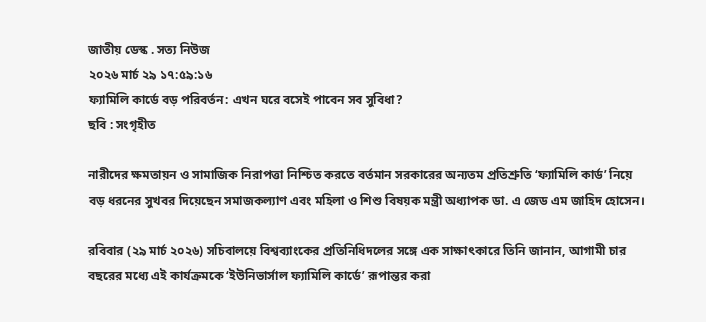জাতীয় ডেস্ক . সত্য নিউজ
২০২৬ মার্চ ২৯ ১৭:৫৯:১৬
ফ্যামিলি কার্ডে বড় পরিবর্তন: এখন ঘরে বসেই পাবেন সব সুবিধা?
ছবি : সংগৃহীত

নারীদের ক্ষমতায়ন ও সামাজিক নিরাপত্তা নিশ্চিত করতে বর্তমান সরকারের অন্যতম প্রতিশ্রুতি ‘ফ্যামিলি কার্ড’ নিয়ে বড় ধরনের সুখবর দিয়েছেন সমাজকল্যাণ এবং মহিলা ও শিশু বিষয়ক মন্ত্রী অধ্যাপক ডা. এ জেড এম জাহিদ হোসেন।

রবিবার (২৯ মার্চ ২০২৬) সচিবালয়ে বিশ্বব্যাংকের প্রতিনিধিদলের সঙ্গে এক সাক্ষাৎকারে তিনি জানান, আগামী চার বছরের মধ্যে এই কার্যক্রমকে ‘ইউনিভার্সাল ফ্যামিলি কার্ডে’ রূপান্তর করা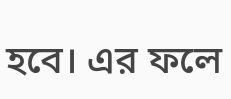হবে। এর ফলে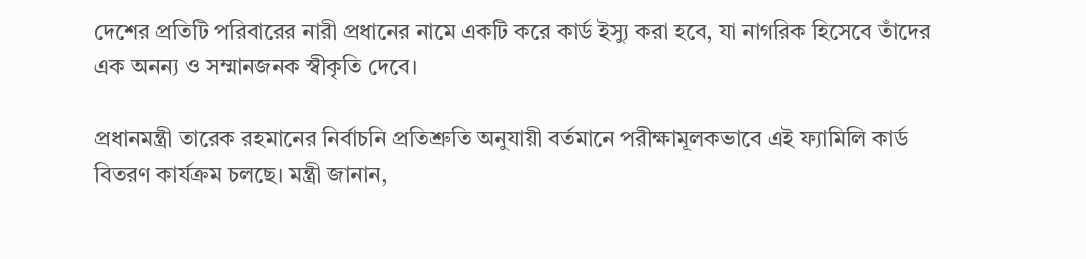দেশের প্রতিটি পরিবারের নারী প্রধানের নামে একটি করে কার্ড ইস্যু করা হবে, যা নাগরিক হিসেবে তাঁদের এক অনন্য ও সম্মানজনক স্বীকৃতি দেবে।

প্রধানমন্ত্রী তারেক রহমানের নির্বাচনি প্রতিশ্রুতি অনুযায়ী বর্তমানে পরীক্ষামূলকভাবে এই ফ্যামিলি কার্ড বিতরণ কার্যক্রম চলছে। মন্ত্রী জানান,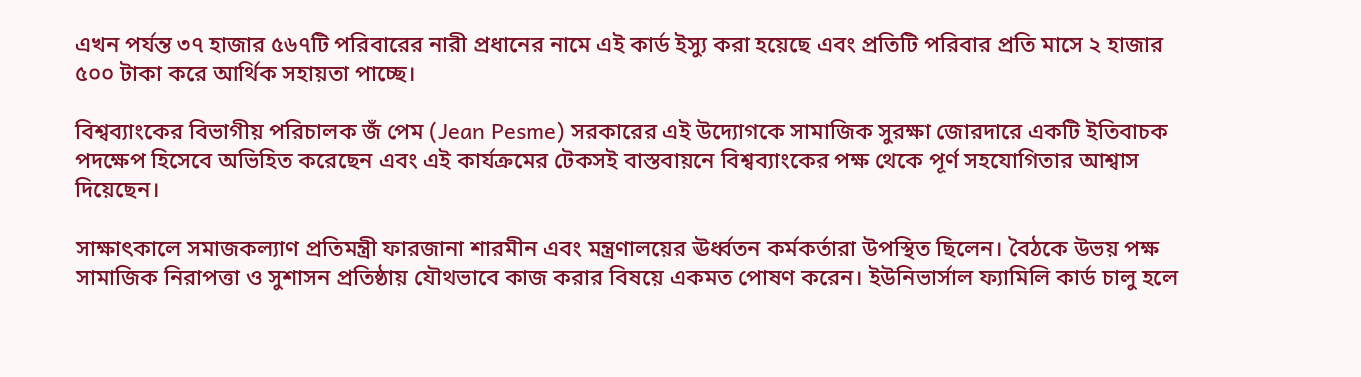এখন পর্যন্ত ৩৭ হাজার ৫৬৭টি পরিবারের নারী প্রধানের নামে এই কার্ড ইস্যু করা হয়েছে এবং প্রতিটি পরিবার প্রতি মাসে ২ হাজার ৫০০ টাকা করে আর্থিক সহায়তা পাচ্ছে।

বিশ্বব্যাংকের বিভাগীয় পরিচালক জঁ পেম (Jean Pesme) সরকারের এই উদ্যোগকে সামাজিক সুরক্ষা জোরদারে একটি ইতিবাচক পদক্ষেপ হিসেবে অভিহিত করেছেন এবং এই কার্যক্রমের টেকসই বাস্তবায়নে বিশ্বব্যাংকের পক্ষ থেকে পূর্ণ সহযোগিতার আশ্বাস দিয়েছেন।

সাক্ষাৎকালে সমাজকল্যাণ প্রতিমন্ত্রী ফারজানা শারমীন এবং মন্ত্রণালয়ের ঊর্ধ্বতন কর্মকর্তারা উপস্থিত ছিলেন। বৈঠকে উভয় পক্ষ সামাজিক নিরাপত্তা ও সুশাসন প্রতিষ্ঠায় যৌথভাবে কাজ করার বিষয়ে একমত পোষণ করেন। ইউনিভার্সাল ফ্যামিলি কার্ড চালু হলে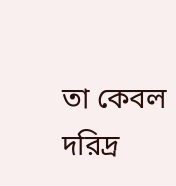তা কেবল দরিদ্র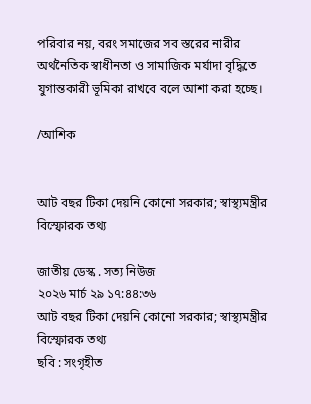পরিবার নয়, বরং সমাজের সব স্তরের নারীর অর্থনৈতিক স্বাধীনতা ও সামাজিক মর্যাদা বৃদ্ধিতে যুগান্তকারী ভূমিকা রাখবে বলে আশা করা হচ্ছে।

/আশিক


আট বছর টিকা দেয়নি কোনো সরকার; স্বাস্থ্যমন্ত্রীর বিস্ফোরক তথ্য

জাতীয় ডেস্ক . সত্য নিউজ
২০২৬ মার্চ ২৯ ১৭:৪৪:৩৬
আট বছর টিকা দেয়নি কোনো সরকার; স্বাস্থ্যমন্ত্রীর বিস্ফোরক তথ্য
ছবি : সংগৃহীত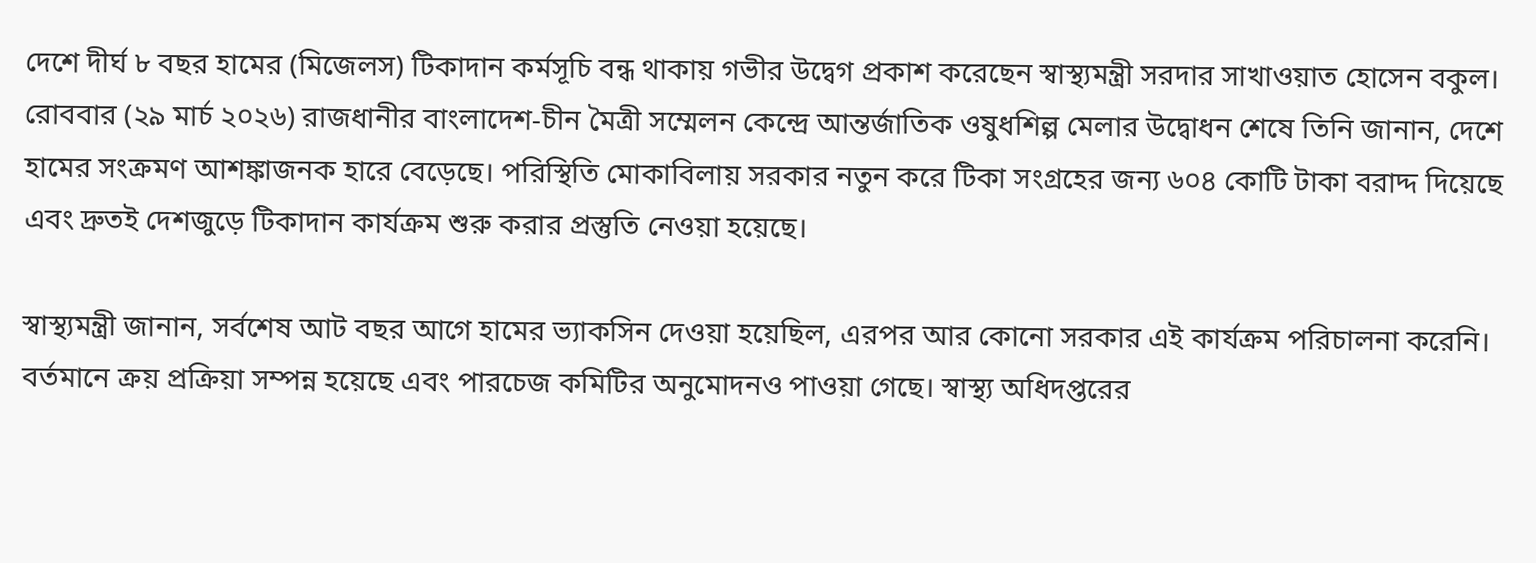দেশে দীর্ঘ ৮ বছর হামের (মিজেলস) টিকাদান কর্মসূচি বন্ধ থাকায় গভীর উদ্বেগ প্রকাশ করেছেন স্বাস্থ্যমন্ত্রী সরদার সাখাওয়াত হোসেন বকুল। রোববার (২৯ মার্চ ২০২৬) রাজধানীর বাংলাদেশ-চীন মৈত্রী সম্মেলন কেন্দ্রে আন্তর্জাতিক ওষুধশিল্প মেলার উদ্বোধন শেষে তিনি জানান, দেশে হামের সংক্রমণ আশঙ্কাজনক হারে বেড়েছে। পরিস্থিতি মোকাবিলায় সরকার নতুন করে টিকা সংগ্রহের জন্য ৬০৪ কোটি টাকা বরাদ্দ দিয়েছে এবং দ্রুতই দেশজুড়ে টিকাদান কার্যক্রম শুরু করার প্রস্তুতি নেওয়া হয়েছে।

স্বাস্থ্যমন্ত্রী জানান, সর্বশেষ আট বছর আগে হামের ভ্যাকসিন দেওয়া হয়েছিল, এরপর আর কোনো সরকার এই কার্যক্রম পরিচালনা করেনি। বর্তমানে ক্রয় প্রক্রিয়া সম্পন্ন হয়েছে এবং পারচেজ কমিটির অনুমোদনও পাওয়া গেছে। স্বাস্থ্য অধিদপ্তরের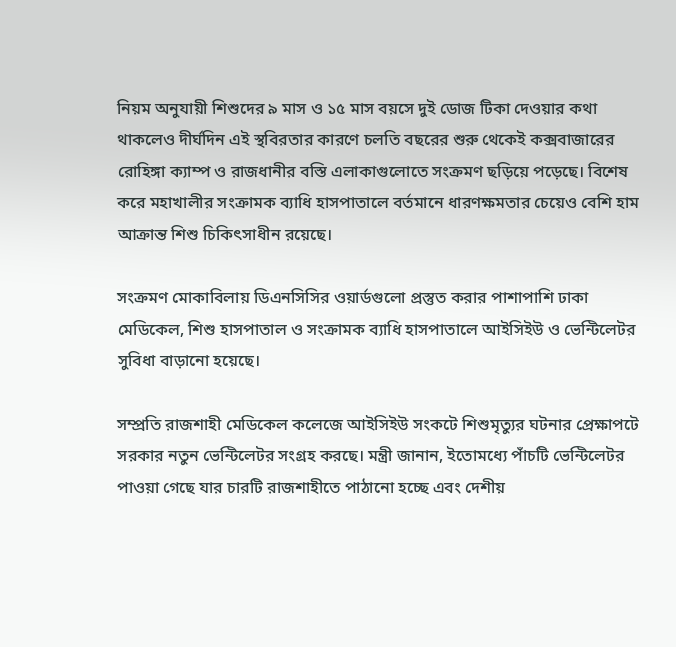নিয়ম অনুযায়ী শিশুদের ৯ মাস ও ১৫ মাস বয়সে দুই ডোজ টিকা দেওয়ার কথা থাকলেও দীর্ঘদিন এই স্থবিরতার কারণে চলতি বছরের শুরু থেকেই কক্সবাজারের রোহিঙ্গা ক্যাম্প ও রাজধানীর বস্তি এলাকাগুলোতে সংক্রমণ ছড়িয়ে পড়েছে। বিশেষ করে মহাখালীর সংক্রামক ব্যাধি হাসপাতালে বর্তমানে ধারণক্ষমতার চেয়েও বেশি হাম আক্রান্ত শিশু চিকিৎসাধীন রয়েছে।

সংক্রমণ মোকাবিলায় ডিএনসিসির ওয়ার্ডগুলো প্রস্তুত করার পাশাপাশি ঢাকা মেডিকেল, শিশু হাসপাতাল ও সংক্রামক ব্যাধি হাসপাতালে আইসিইউ ও ভেন্টিলেটর সুবিধা বাড়ানো হয়েছে।

সম্প্রতি রাজশাহী মেডিকেল কলেজে আইসিইউ সংকটে শিশুমৃত্যুর ঘটনার প্রেক্ষাপটে সরকার নতুন ভেন্টিলেটর সংগ্রহ করছে। মন্ত্রী জানান, ইতোমধ্যে পাঁচটি ভেন্টিলেটর পাওয়া গেছে যার চারটি রাজশাহীতে পাঠানো হচ্ছে এবং দেশীয়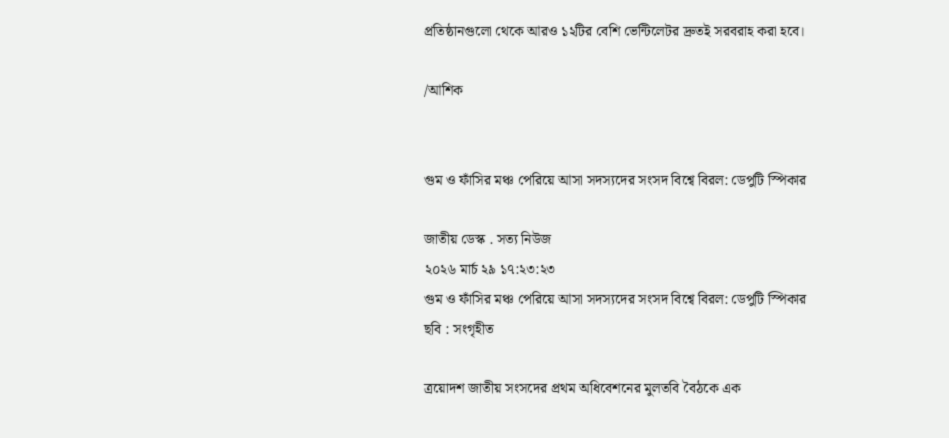প্রতিষ্ঠানগুলো থেকে আরও ১২টির বেশি ভেন্টিলেটর দ্রুতই সরবরাহ করা হবে।

/আশিক


গুম ও ফাঁসির মঞ্চ পেরিয়ে আসা সদস্যদের সংসদ বিশ্বে বিরল: ডেপুটি স্পিকার

জাতীয় ডেস্ক . সত্য নিউজ
২০২৬ মার্চ ২৯ ১৭:২৩:২৩
গুম ও ফাঁসির মঞ্চ পেরিয়ে আসা সদস্যদের সংসদ বিশ্বে বিরল: ডেপুটি স্পিকার
ছবি : সংগৃহীত

ত্রয়োদশ জাতীয় সংসদের প্রথম অধিবেশনের মুলতবি বৈঠকে এক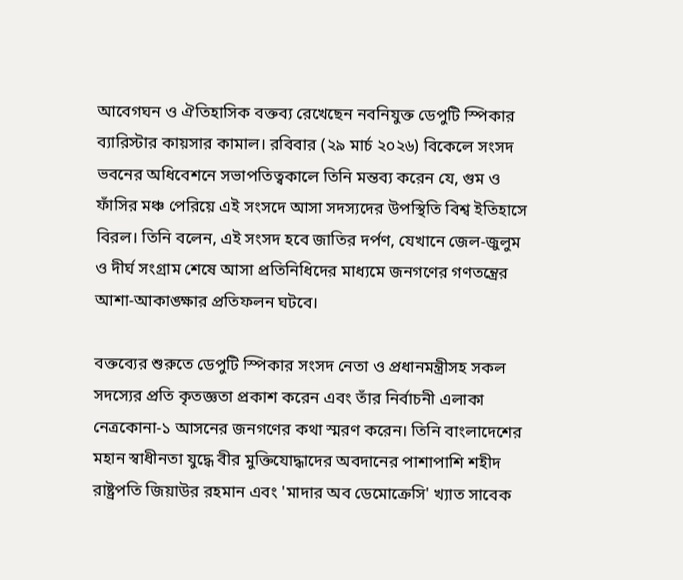আবেগঘন ও ঐতিহাসিক বক্তব্য রেখেছেন নবনিযুক্ত ডেপুটি স্পিকার ব্যারিস্টার কায়সার কামাল। রবিবার (২৯ মার্চ ২০২৬) বিকেলে সংসদ ভবনের অধিবেশনে সভাপতিত্বকালে তিনি মন্তব্য করেন যে, গুম ও ফাঁসির মঞ্চ পেরিয়ে এই সংসদে আসা সদস্যদের উপস্থিতি বিশ্ব ইতিহাসে বিরল। তিনি বলেন, এই সংসদ হবে জাতির দর্পণ, যেখানে জেল-জুলুম ও দীর্ঘ সংগ্রাম শেষে আসা প্রতিনিধিদের মাধ্যমে জনগণের গণতন্ত্রের আশা-আকাঙ্ক্ষার প্রতিফলন ঘটবে।

বক্তব্যের শুরুতে ডেপুটি স্পিকার সংসদ নেতা ও প্রধানমন্ত্রীসহ সকল সদস্যের প্রতি কৃতজ্ঞতা প্রকাশ করেন এবং তাঁর নির্বাচনী এলাকা নেত্রকোনা-১ আসনের জনগণের কথা স্মরণ করেন। তিনি বাংলাদেশের মহান স্বাধীনতা যুদ্ধে বীর মুক্তিযোদ্ধাদের অবদানের পাশাপাশি শহীদ রাষ্ট্রপতি জিয়াউর রহমান এবং 'মাদার অব ডেমোক্রেসি' খ্যাত সাবেক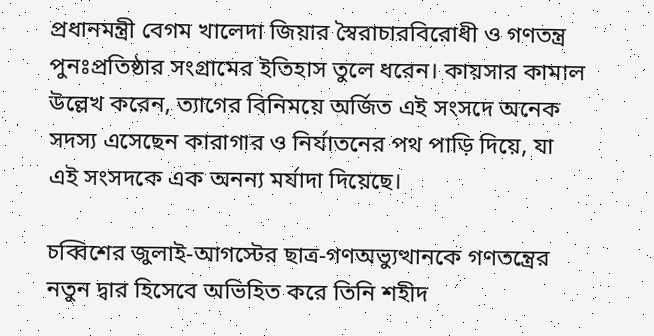প্রধানমন্ত্রী বেগম খালেদা জিয়ার স্বৈরাচারবিরোধী ও গণতন্ত্র পুনঃপ্রতিষ্ঠার সংগ্রামের ইতিহাস তুলে ধরেন। কায়সার কামাল উল্লেখ করেন, ত্যাগের বিনিময়ে অর্জিত এই সংসদে অনেক সদস্য এসেছেন কারাগার ও নির্যাতনের পথ পাড়ি দিয়ে, যা এই সংসদকে এক অনন্য মর্যাদা দিয়েছে।

চব্বিশের জুলাই-আগস্টের ছাত্র-গণঅভ্যুত্থানকে গণতন্ত্রের নতুন দ্বার হিসেবে অভিহিত করে তিনি শহীদ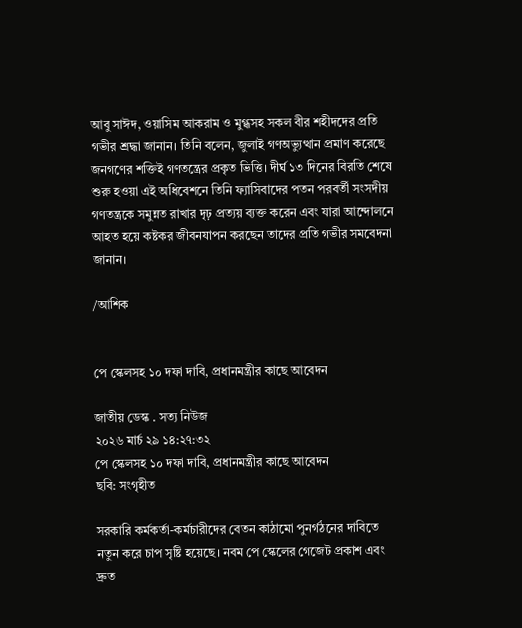আবু সাঈদ, ওয়াসিম আকরাম ও মুগ্ধসহ সকল বীর শহীদদের প্রতি গভীর শ্রদ্ধা জানান। তিনি বলেন, জুলাই গণঅভ্যুত্থান প্রমাণ করেছে জনগণের শক্তিই গণতন্ত্রের প্রকৃত ভিত্তি। দীর্ঘ ১৩ দিনের বিরতি শেষে শুরু হওয়া এই অধিবেশনে তিনি ফ্যাসিবাদের পতন পরবর্তী সংসদীয় গণতন্ত্রকে সমুন্নত রাখার দৃঢ় প্রত্যয় ব্যক্ত করেন এবং যারা আন্দোলনে আহত হয়ে কষ্টকর জীবনযাপন করছেন তাদের প্রতি গভীর সমবেদনা জানান।

/আশিক


পে স্কেলসহ ১০ দফা দাবি, প্রধানমন্ত্রীর কাছে আবেদন

জাতীয় ডেস্ক . সত্য নিউজ
২০২৬ মার্চ ২৯ ১৪:২৭:৩২
পে স্কেলসহ ১০ দফা দাবি, প্রধানমন্ত্রীর কাছে আবেদন
ছবি: সংগৃহীত

সরকারি কর্মকর্তা-কর্মচারীদের বেতন কাঠামো পুনর্গঠনের দাবিতে নতুন করে চাপ সৃষ্টি হয়েছে। নবম পে স্কেলের গেজেট প্রকাশ এবং দ্রুত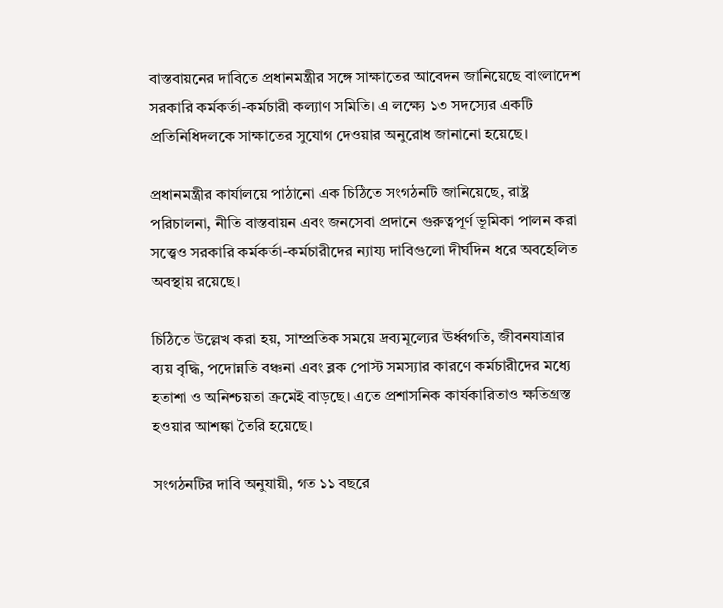বাস্তবায়নের দাবিতে প্রধানমন্ত্রীর সঙ্গে সাক্ষাতের আবেদন জানিয়েছে বাংলাদেশ সরকারি কর্মকর্তা-কর্মচারী কল্যাণ সমিতি। এ লক্ষ্যে ১৩ সদস্যের একটি প্রতিনিধিদলকে সাক্ষাতের সুযোগ দেওয়ার অনুরোধ জানানো হয়েছে।

প্রধানমন্ত্রীর কার্যালয়ে পাঠানো এক চিঠিতে সংগঠনটি জানিয়েছে, রাষ্ট্র পরিচালনা, নীতি বাস্তবায়ন এবং জনসেবা প্রদানে গুরুত্বপূর্ণ ভূমিকা পালন করা সত্ত্বেও সরকারি কর্মকর্তা-কর্মচারীদের ন্যায্য দাবিগুলো দীর্ঘদিন ধরে অবহেলিত অবস্থায় রয়েছে।

চিঠিতে উল্লেখ করা হয়, সাম্প্রতিক সময়ে দ্রব্যমূল্যের ঊর্ধ্বগতি, জীবনযাত্রার ব্যয় বৃদ্ধি, পদোন্নতি বঞ্চনা এবং ব্লক পোস্ট সমস্যার কারণে কর্মচারীদের মধ্যে হতাশা ও অনিশ্চয়তা ক্রমেই বাড়ছে। এতে প্রশাসনিক কার্যকারিতাও ক্ষতিগ্রস্ত হওয়ার আশঙ্কা তৈরি হয়েছে।

সংগঠনটির দাবি অনুযায়ী, গত ১১ বছরে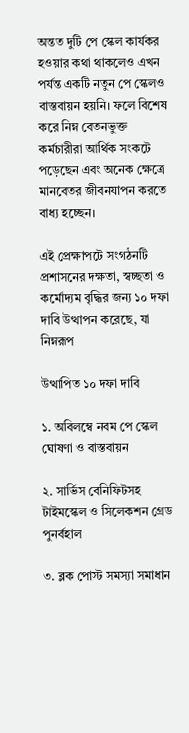অন্তত দুটি পে স্কেল কার্যকর হওয়ার কথা থাকলেও এখন পর্যন্ত একটি নতুন পে স্কেলও বাস্তবায়ন হয়নি। ফলে বিশেষ করে নিম্ন বেতনভুক্ত কর্মচারীরা আর্থিক সংকটে পড়েছেন এবং অনেক ক্ষেত্রে মানবেতর জীবনযাপন করতে বাধ্য হচ্ছেন।

এই প্রেক্ষাপটে সংগঠনটি প্রশাসনের দক্ষতা, স্বচ্ছতা ও কর্মোদ্যম বৃদ্ধির জন্য ১০ দফা দাবি উত্থাপন করেছে, যা নিম্নরূপ

উত্থাপিত ১০ দফা দাবি

১. অবিলম্বে নবম পে স্কেল ঘোষণা ও বাস্তবায়ন

২. সার্ভিস বেনিফিটসহ টাইমস্কেল ও সিলেকশন গ্রেড পুনর্বহাল

৩. ব্লক পোস্ট সমস্যা সমাধান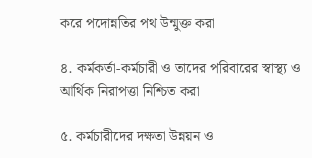করে পদোন্নতির পথ উন্মুক্ত করা

৪. কর্মকর্তা-কর্মচারী ও তাদের পরিবারের স্বাস্থ্য ও আর্থিক নিরাপত্তা নিশ্চিত করা

৫. কর্মচারীদের দক্ষতা উন্নয়ন ও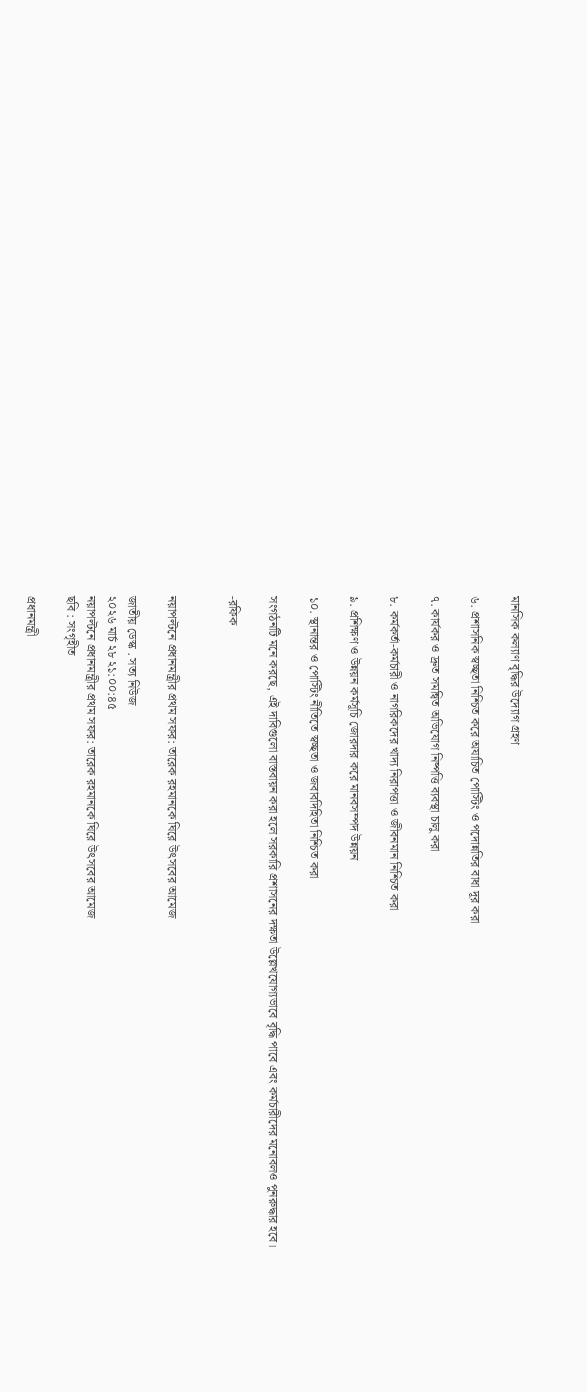মানসিক কল্যাণ বৃদ্ধির উদ্যোগ গ্রহণ

৬. প্রশাসনিক স্বচ্ছতা নিশ্চিত করে অযাচিত পোস্টিং ও পদোন্নতির বাধা দূর করা

৭. কার্যকর ও দ্রুত সমন্বিত অভিযোগ নিষ্পত্তি ব্যবস্থা চালু করা

৮. কর্মকর্তা-কর্মচারী ও নাগরিকদের খাদ্য নিরাপত্তা ও জীবনমান নিশ্চিত করা

৯. প্রশিক্ষণ ও উন্নয়ন কর্মসূচি জোরদার করে মানবসম্পদ উন্নয়ন

১০. স্থানান্তর ও পোস্টিং নীতিতে স্বচ্ছতা ও জবাবদিহিতা নিশ্চিত করা

সংগঠনটি মনে করছে, এই দাবিগুলো বাস্তবায়ন করা হলে সরকারি প্রশাসনের দক্ষতা উল্লেখযোগ্যভাবে বৃদ্ধি পাবে এবং কর্মচারীদের মনোবলও পুনরুদ্ধার হবে।

-রফিক


নয়াপল্টনে প্রধানমন্ত্রীর প্রথম সফর: তারেক রহমানকে ঘিরে উৎসবের আমেজ

জাতীয় ডেস্ক . সত্য নিউজ
২০২৬ মার্চ ২৮ ২১:০০:৪৫
নয়াপল্টনে প্রধানমন্ত্রীর প্রথম সফর: তারেক রহমানকে ঘিরে উৎসবের আমেজ
ছবি : সংগৃহীত

প্রধানমন্ত্রী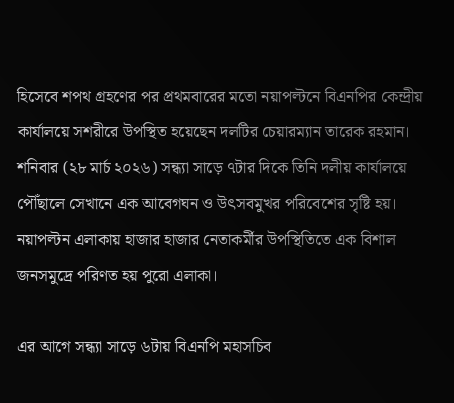হিসেবে শপথ গ্রহণের পর প্রথমবারের মতো নয়াপল্টনে বিএনপির কেন্দ্রীয় কার্যালয়ে সশরীরে উপস্থিত হয়েছেন দলটির চেয়ারম্যান তারেক রহমান। শনিবার (২৮ মার্চ ২০২৬) সন্ধ্যা সাড়ে ৭টার দিকে তিনি দলীয় কার্যালয়ে পৌঁছালে সেখানে এক আবেগঘন ও উৎসবমুখর পরিবেশের সৃষ্টি হয়। নয়াপল্টন এলাকায় হাজার হাজার নেতাকর্মীর উপস্থিতিতে এক বিশাল জনসমুদ্রে পরিণত হয় পুরো এলাকা।

এর আগে সন্ধ্যা সাড়ে ৬টায় বিএনপি মহাসচিব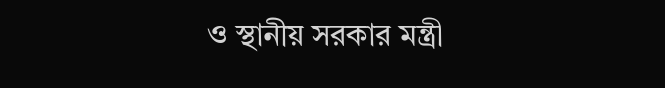ও স্থানীয় সরকার মন্ত্রী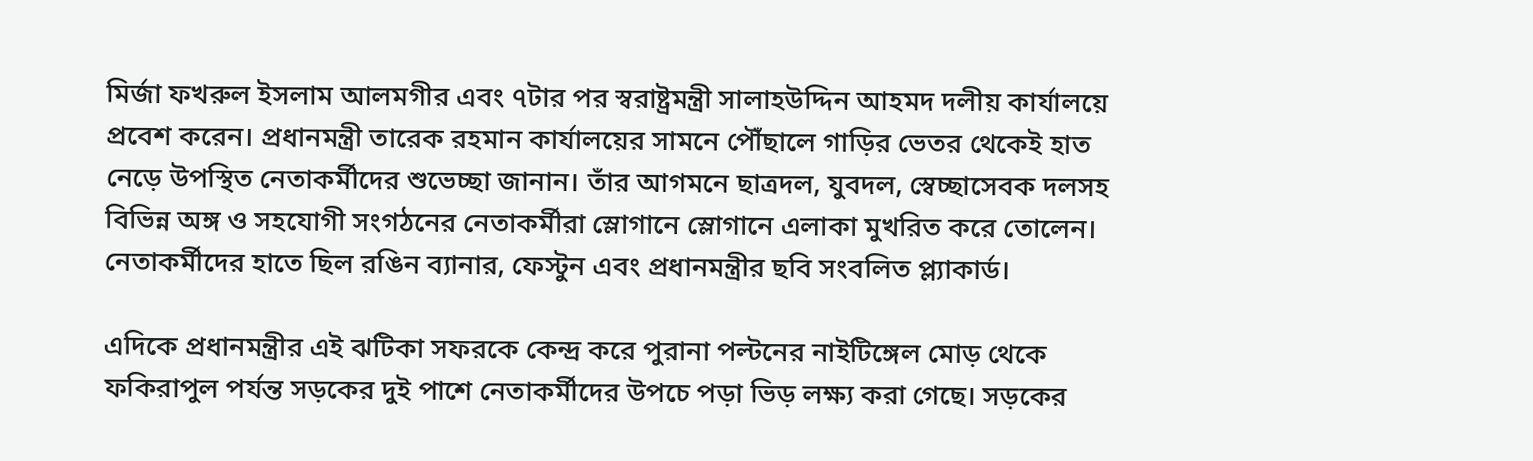মির্জা ফখরুল ইসলাম আলমগীর এবং ৭টার পর স্বরাষ্ট্রমন্ত্রী সালাহউদ্দিন আহমদ দলীয় কার্যালয়ে প্রবেশ করেন। প্রধানমন্ত্রী তারেক রহমান কার্যালয়ের সামনে পৌঁছালে গাড়ির ভেতর থেকেই হাত নেড়ে উপস্থিত নেতাকর্মীদের শুভেচ্ছা জানান। তাঁর আগমনে ছাত্রদল, যুবদল, স্বেচ্ছাসেবক দলসহ বিভিন্ন অঙ্গ ও সহযোগী সংগঠনের নেতাকর্মীরা স্লোগানে স্লোগানে এলাকা মুখরিত করে তোলেন। নেতাকর্মীদের হাতে ছিল রঙিন ব্যানার, ফেস্টুন এবং প্রধানমন্ত্রীর ছবি সংবলিত প্ল্যাকার্ড।

এদিকে প্রধানমন্ত্রীর এই ঝটিকা সফরকে কেন্দ্র করে পুরানা পল্টনের নাইটিঙ্গেল মোড় থেকে ফকিরাপুল পর্যন্ত সড়কের দুই পাশে নেতাকর্মীদের উপচে পড়া ভিড় লক্ষ্য করা গেছে। সড়কের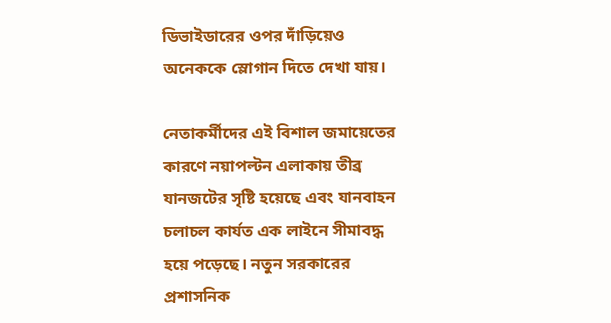ডিভাইডারের ওপর দাঁড়িয়েও অনেককে স্লোগান দিতে দেখা যায়।

নেতাকর্মীদের এই বিশাল জমায়েতের কারণে নয়াপল্টন এলাকায় তীব্র যানজটের সৃষ্টি হয়েছে এবং যানবাহন চলাচল কার্যত এক লাইনে সীমাবদ্ধ হয়ে পড়েছে। নতুন সরকারের প্রশাসনিক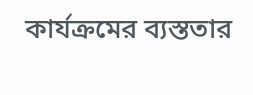কার্যক্রমের ব্যস্ততার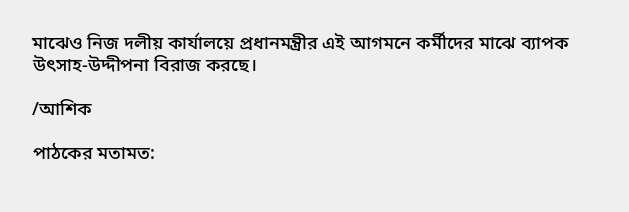মাঝেও নিজ দলীয় কার্যালয়ে প্রধানমন্ত্রীর এই আগমনে কর্মীদের মাঝে ব্যাপক উৎসাহ-উদ্দীপনা বিরাজ করছে।

/আশিক

পাঠকের মতামত: